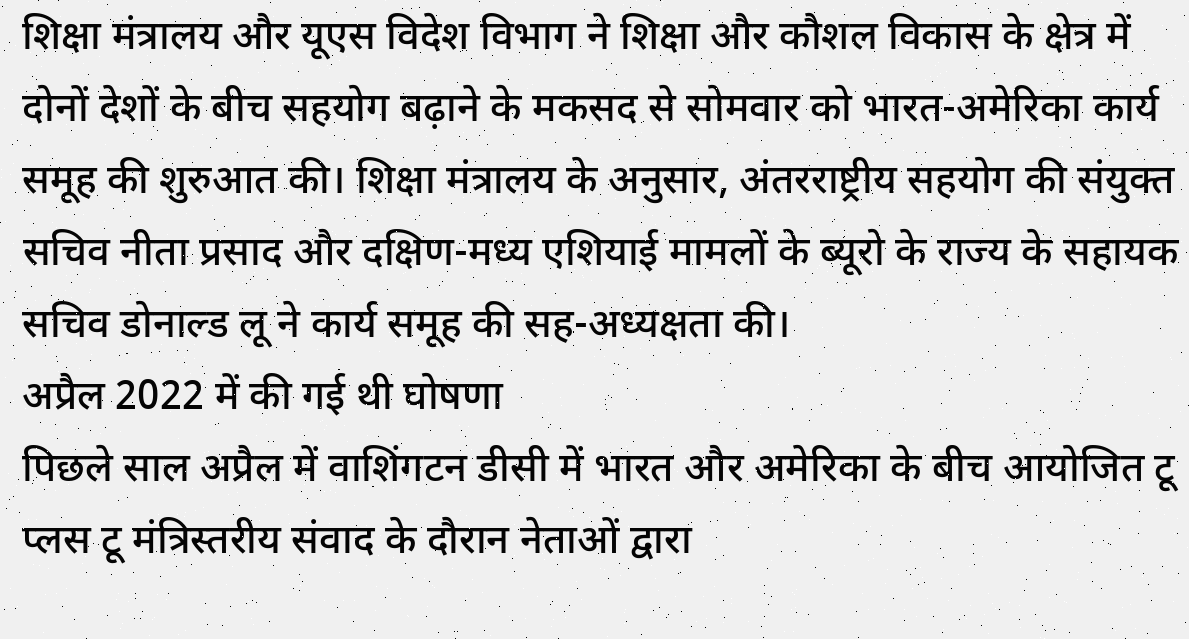शिक्षा मंत्रालय और यूएस विदेश विभाग ने शिक्षा और कौशल विकास के क्षेत्र में दोनों देशों के बीच सहयोग बढ़ाने के मकसद से सोमवार को भारत-अमेरिका कार्य समूह की शुरुआत की। शिक्षा मंत्रालय के अनुसार, अंतरराष्ट्रीय सहयोग की संयुक्त सचिव नीता प्रसाद और दक्षिण-मध्य एशियाई मामलों के ब्यूरो के राज्य के सहायक सचिव डोनाल्ड लू ने कार्य समूह की सह-अध्यक्षता की।
अप्रैल 2022 में की गई थी घोषणा
पिछले साल अप्रैल में वाशिंगटन डीसी में भारत और अमेरिका के बीच आयोजित टू प्लस टू मंत्रिस्तरीय संवाद के दौरान नेताओं द्वारा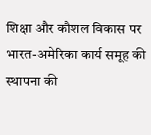शिक्षा और कौशल विकास पर भारत-अमेरिका कार्य समूह की स्थापना की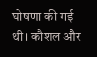घोषणा की गई थी। कौशल और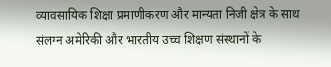व्यावसायिक शिक्षा प्रमाणीकरण और मान्यता निजी क्षेत्र के साथ संलग्न अमेरिकी और भारतीय उच्च शिक्षण संस्थानों के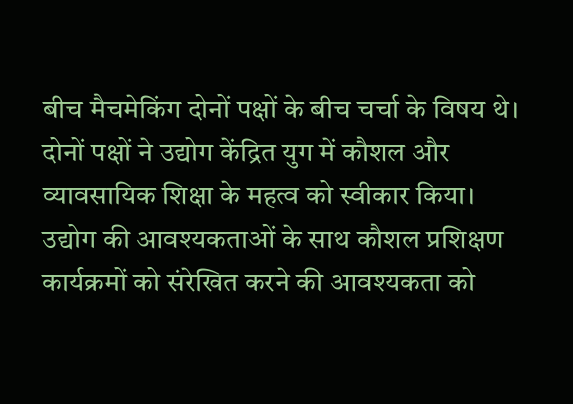बीच मैचमेकिंग दोनों पक्षों के बीच चर्चा के विषय थे। दोनों पक्षों ने उद्योग केंद्रित युग में कौशल और व्यावसायिक शिक्षा के महत्व को स्वीकार किया। उद्योग की आवश्यकताओं के साथ कौशल प्रशिक्षण कार्यक्रमों को संरेखित करने की आवश्यकता को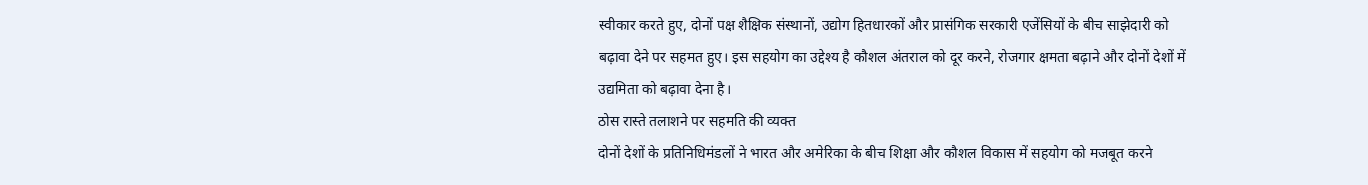स्वीकार करते हुए, दोनों पक्ष शैक्षिक संस्थानों, उद्योग हितधारकों और प्रासंगिक सरकारी एजेंसियों के बीच साझेदारी को बढ़ावा देने पर सहमत हुए। इस सहयोग का उद्देश्य है कौशल अंतराल को दूर करने, रोजगार क्षमता बढ़ाने और दोनों देशों में उद्यमिता को बढ़ावा देना है।
ठोस रास्ते तलाशने पर सहमति की व्यक्त
दोनों देशों के प्रतिनिधिमंडलों ने भारत और अमेरिका के बीच शिक्षा और कौशल विकास में सहयोग को मजबूत करने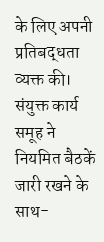के लिए अपनी प्रतिबद्धता व्यक्त की। संयुक्त कार्य समूह ने नियमित बैठकें जारी रखने के साथ-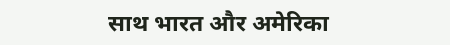साथ भारत और अमेरिका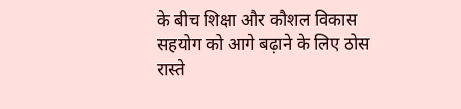के बीच शिक्षा और कौशल विकास सहयोग को आगे बढ़ाने के लिए ठोस रास्ते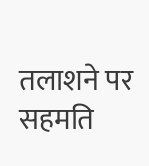तलाशने पर सहमति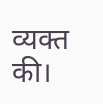व्यक्त की।